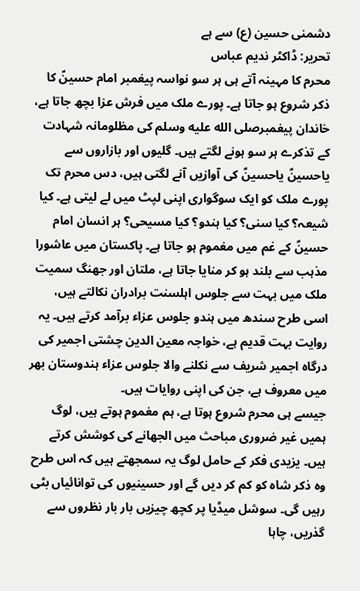دشمنی حسین (ع) سے ہے
تحریر: ڈاکٹر ندیم عباس
محرم کا مہینہ آتے ہی ہر سو نواسہ پیغمبر امام حسینؑ کا ذکر شروع ہو جاتا ہے۔ پورے ملک میں فرش عزا بچھ جاتا ہے، خاندان پیغمبرصلى الله عليه وسلم کی مظلومانہ شہادت کے تذکرے ہر سو ہونے لگتے ہیں۔ گلیوں اور بازاروں سے یاحسینؑ یاحسینؑ کی آوازیں آنے لگتی ہیں، دس محرم تک پورے ملک کو ایک سوگواری اپنی لپٹ میں لے لیتی ہے۔ کیا شیعہ؟ کیا سنی؟ کیا ہندو؟ کیا مسیحی؟ ہر انسان امام حسینؑ کے غم میں مغموم ہو جاتا ہے۔ پاکستان میں عاشورا مذہب سے بلند ہو کر منایا جاتا ہے، ملتان اور جھنگ سمیت ملک میں بہت سے جلوس اہلسنت برادران نکالتے ہیں، اسی طرح سندھ میں ہندو جلوس عزاء برآمد کرتے ہیں۔ یہ روایت بہت قدیم ہے، خواجہ معین الدین چشتی اجمیر کی درگاہ اجمیر شریف سے نکلنے والا جلوس عزاء ہندوستان بھر میں معروف ہے، جن کی اپنی روایات ہیں۔
جیسے ہی محرم شروع ہوتا ہے، ہم مغموم ہوتے ہیں، لوگ ہمیں غیر ضروری مباحث میں الجھانے کی کوشش کرتے ہیں۔ یزیدی فکر کے حامل لوگ یہ سمجھتے ہیں کہ اس طرح وہ ذکر شاہ کو کم کر دیں گے اور حسینیوں کی توانائیاں بٹی رہیں گی۔ سوشل میڈیا پر کچھ چیزیں بار بار نظروں سے گذریں، چاہا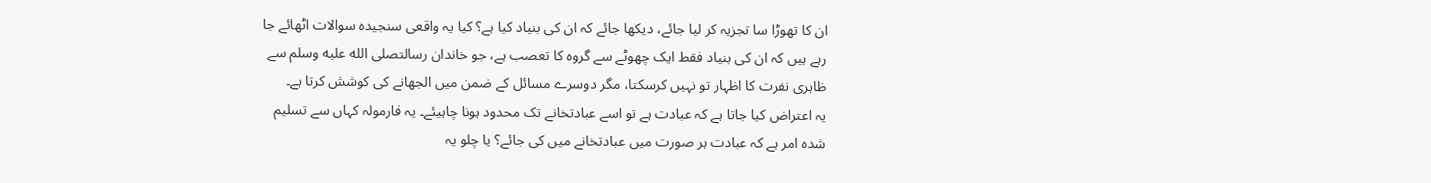ان کا تھوڑا سا تجزیہ کر لیا جائے، دیکھا جائے کہ ان کی بنیاد کیا ہے؟ کیا یہ واقعی سنجیدہ سوالات اٹھائے جا رہے ہیں کہ ان کی بنیاد فقط ایک چھوٹے سے گروہ کا تعصب ہے، جو خاندان رسالتصلى الله عليه وسلم سے ظاہری نفرت کا اظہار تو نہیں کرسکتا، مگر دوسرے مسائل کے ضمن میں الجھانے کی کوشش کرتا ہے۔
یہ اعتراض کیا جاتا ہے کہ عبادت ہے تو اسے عبادتخانے تک محدود ہونا چاہیئے۔ یہ فارمولہ کہاں سے تسلیم شدہ امر ہے کہ عبادت ہر صورت میں عبادتخانے میں کی جائے؟ یا چلو یہ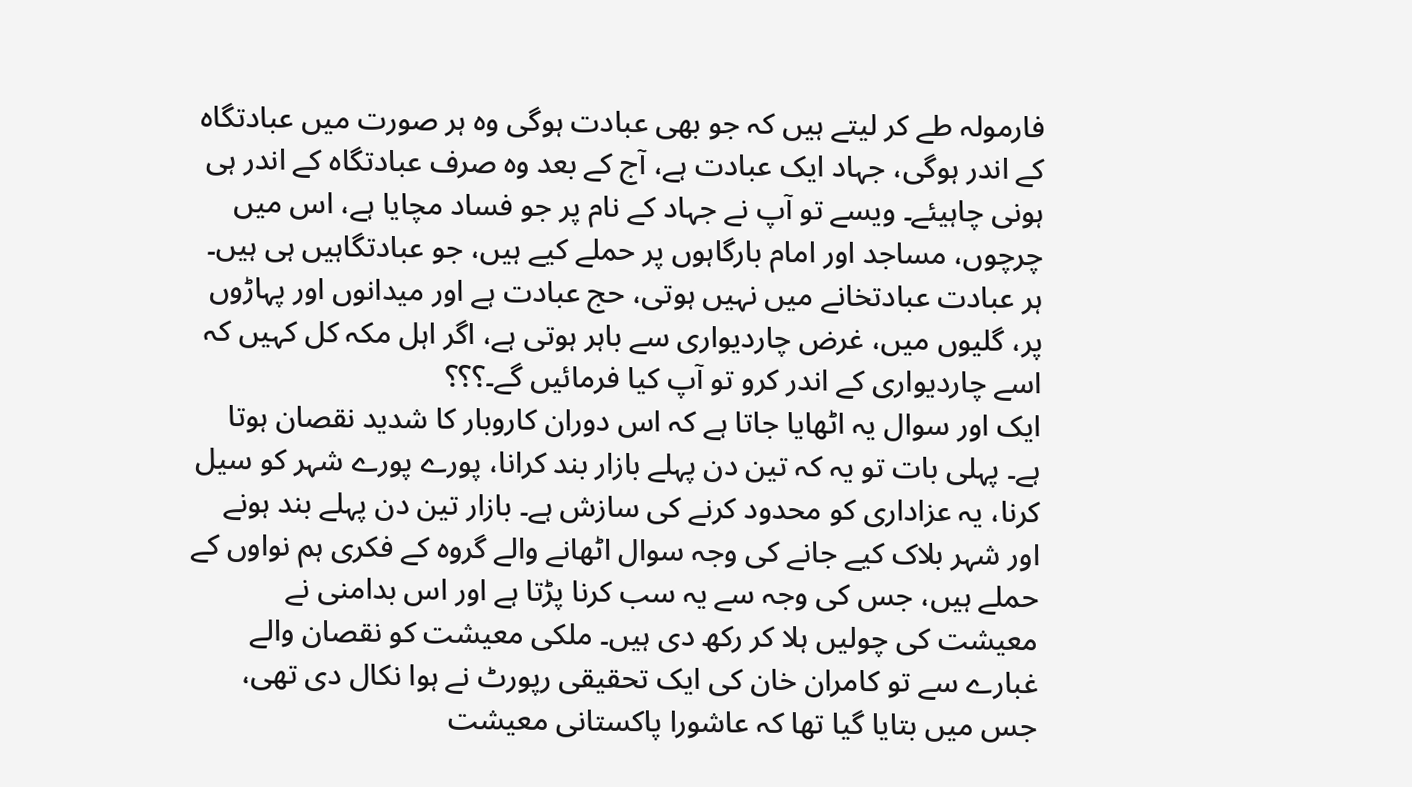فارمولہ طے کر لیتے ہیں کہ جو بھی عبادت ہوگی وہ ہر صورت میں عبادتگاہ کے اندر ہوگی، جہاد ایک عبادت ہے، آج کے بعد وہ صرف عبادتگاہ کے اندر ہی ہونی چاہیئے۔ ویسے تو آپ نے جہاد کے نام پر جو فساد مچایا ہے، اس میں چرچوں، مساجد اور امام بارگاہوں پر حملے کیے ہیں، جو عبادتگاہیں ہی ہیں۔ ہر عبادت عبادتخانے میں نہیں ہوتی، حج عبادت ہے اور میدانوں اور پہاڑوں پر، گلیوں میں، غرض چاردیواری سے باہر ہوتی ہے، اگر اہل مکہ کل کہیں کہ اسے چاردیواری کے اندر کرو تو آپ کیا فرمائیں گے۔؟؟؟
ایک اور سوال یہ اٹھایا جاتا ہے کہ اس دوران کاروبار کا شدید نقصان ہوتا ہے۔ پہلی بات تو یہ کہ تین دن پہلے بازار بند کرانا، پورے پورے شہر کو سیل کرنا، یہ عزاداری کو محدود کرنے کی سازش ہے۔ بازار تین دن پہلے بند ہونے اور شہر بلاک کیے جانے کی وجہ سوال اٹھانے والے گروہ کے فکری ہم نواوں کے حملے ہیں، جس کی وجہ سے یہ سب کرنا پڑتا ہے اور اس بدامنی نے معیشت کی چولیں ہلا کر رکھ دی ہیں۔ ملکی معیشت کو نقصان والے غبارے سے تو کامران خان کی ایک تحقیقی رپورٹ نے ہوا نکال دی تھی، جس میں بتایا گیا تھا کہ عاشورا پاکستانی معیشت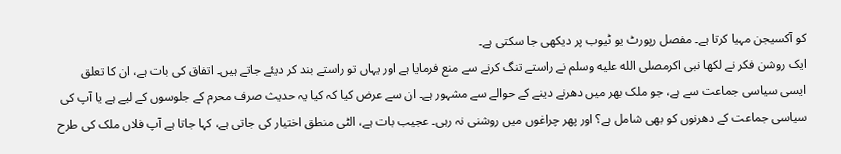کو آکسیجن مہیا کرتا ہے۔ مفصل رپورٹ یو ٹیوب پر دیکھی جا سکتی ہے۔
ایک روشن فکر نے لکھا نبی اکرمصلى الله عليه وسلم نے راستے تنگ کرنے سے منع فرمایا ہے اور یہاں تو راستے بند کر دیئے جاتے ہیں۔ اتفاق کی بات ہے، ان کا تعلق ایسی سیاسی جماعت سے ہے، جو ملک بھر میں دھرنے دینے کے حوالے سے مشہور ہے۔ ان سے عرض کیا کہ کیا یہ حدیث صرف محرم کے جلوسوں کے لیے ہے یا آپ کی سیاسی جماعت کے دھرنوں کو بھی شامل ہے؟ اور پھر چراغوں میں روشنی نہ رہی۔ عجیب بات ہے، الٹی منطق اختیار کی جاتی ہے، کہا جاتا ہے آپ فلاں ملک کی طرح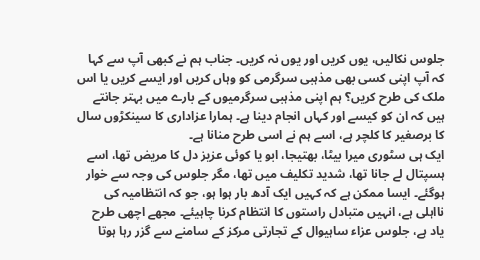جلوس نکالیں، یوں کریں اور یوں نہ کریں۔ جناب ہم نے کبھی آپ سے کہا کہ آپ اپنی کسی بھی مذہبی سرگرمی کو وہاں کریں اور ایسے کریں یا اس ملک کی طرح کریں؟ ہم اپنی مذہبی سرگرمیوں کے بارے میں بہتر جانتے ہیں کہ ان کو کیسے اور کہاں انجام دینا ہے۔ ہمارا عزاداری کا سینکڑوں سال کا برصغیر کا کلچر ہے، اسے ہم نے اسی طرح منانا ہے۔
ایک ہی سٹوری میرا بیٹا، بھتیجا، ابو یا کوئی عزیز دل کا مریض تھا، اسے ہسپتال لے جانا تھا، شدید تکلیف میں تھا، مگر جلوس کی وجہ سے خوار ہوگئے۔ ایسا ممکن ہے کہ کہیں ایک آدھ بار ہوا ہو، جو کہ انتظامیہ کی نااہلی ہے، انہیں متبادل راستوں کا انتظام کرنا چاہیئے۔ مجھے اچھی طرح یاد ہے، جلوس عزاء ساہیوال کے تجارتی مرکز کے سامنے سے گزر رہا ہوتا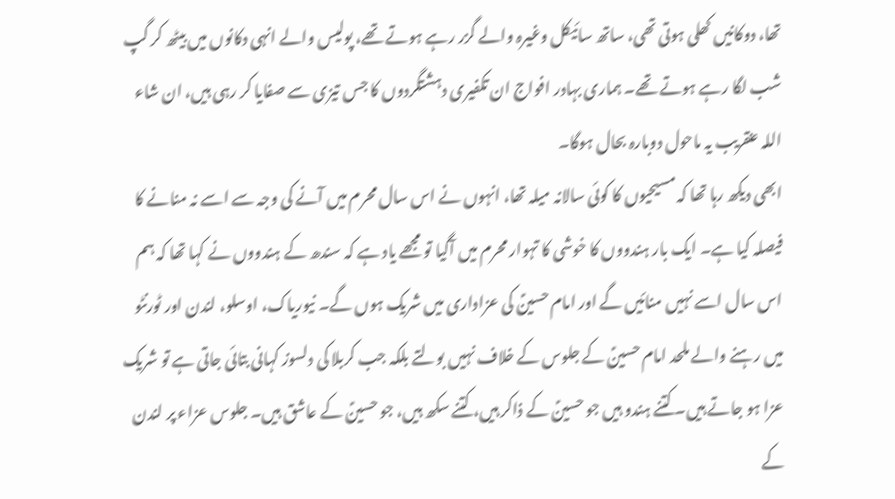تھا، دوکانیں کھلی ہوتی تھی، ساتھ سائیکل وغیرہ والے گزر رہے ہوتے تھے، پولیس والے انہی دکانوں میں بیٹھ کر گپ شب لگا رہے ہوتے تھے۔ ہماری بہادر افواج ان تکفیری دہشتگردوں کا جس تیزی سے صفایا کر رہی ہیں، ان شاء اللہ عنقریب یہ ماحول دوبارہ بحال ہوگا۔
ابھی دیکھ رہا تھا کہ مسیحیوں کا کوئی سالانہ میلہ تھا، انہوں نے اس سال محرم میں آنے کی وجہ سے اسے نہ منانے کا فیصلہ کیا ہے۔ ایک بار ہندووں کا خوشی کا تہوار محرم میں آگیا تو مجھے یاد ہے کہ سندھ کے ہندووں نے کہا تھا کہ ہم اس سال اسے نہیں منائیں گے اور امام حسینؑ کی عزاداری میں شریک ہوں گے۔ نیوریاک، اوسلو، لندن اور ٹورنٹو میں رہنے والے ملحد امام حسینؑ کے جلوس کے خلاف نہیں بولتے بلکہ جب کربلا کی دلسوز کہانی بتائی جاتی ہے تو شریک عزا ہو جاتے ہیں۔ کتنے ہندو ہیں جو حسینؑ کے ذاکر ہیں، کتنے سکھ ہیں، جو حسینؑ کے عاشق ہیں۔ جلوس عزاء پر لندن کے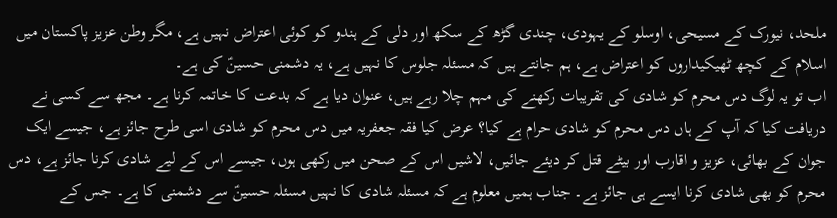ملحد، نیورک کے مسیحی، اوسلو کے یہودی، چندی گڑھ کے سکھ اور دلی کے ہندو کو کوئی اعتراض نہیں ہے، مگر وطن عزیز پاکستان میں اسلام کے کچھ ٹھیکیداروں کو اعتراض ہے، ہم جانتے ہیں کہ مسئلہ جلوس کا نہیں ہے، یہ دشمنی حسینؑ کی ہے۔
اب تو یہ لوگ دس محرم کو شادی کی تقریبات رکھنے کی مہم چلا رہے ہیں، عنوان دیا ہے کہ بدعت کا خاتمہ کرنا ہے۔ مجھ سے کسی نے دریافت کیا کہ آپ کے ہاں دس محرم کو شادی حرام ہے کیا؟ عرض کیا فقہ جعفریہ میں دس محرم کو شادی اسی طرح جائز ہے، جیسے ایک جوان کے بھائی، عزیز و اقارب اور بیٹے قتل کر دیئے جائیں، لاشیں اس کے صحن میں رکھی ہوں، جیسے اس کے لیے شادی کرنا جائز ہے، دس محرم کو بھی شادی کرنا ایسے ہی جائز ہے۔ جناب ہمیں معلوم ہے کہ مسئلہ شادی کا نہیں مسئلہ حسینؑ سے دشمنی کا ہے۔ جس کے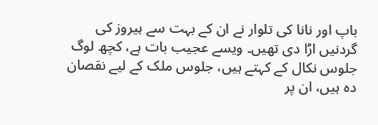باپ اور نانا کی تلوار نے ان کے بہت سے ہیروز کی گردنیں اڑا دی تھیں۔ ویسے عجیب بات ہے، کچھ لوگ جلوس نکال کے کہتے ہیں، جلوس ملک کے لیے نقصان دہ ہیں، ان پر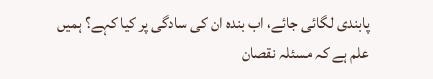پابندی لگائی جائے، اب بندہ ان کی سادگی پر کیا کہے؟ ہمیں علم ہے کہ مسئلہ نقصان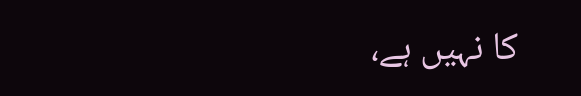کا نہیں ہے،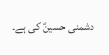دشمنی حسینؑ کی ہے۔